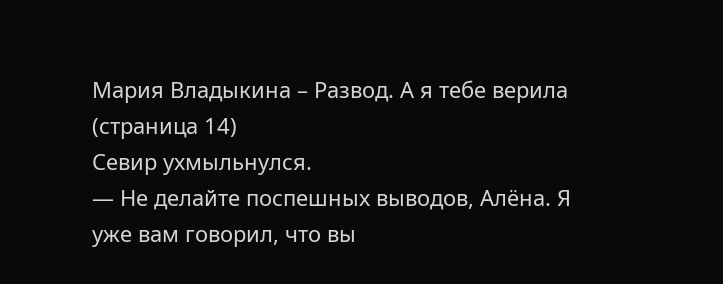Мария Владыкина – Развод. А я тебе верила (страница 14)
Севир ухмыльнулся.
— Не делайте поспешных выводов, Алёна. Я уже вам говорил, что вы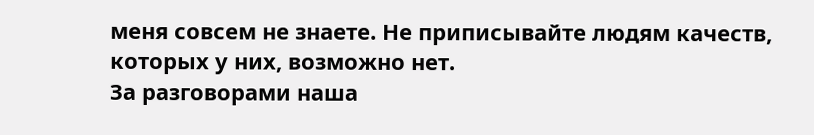меня совсем не знаете. Не приписывайте людям качеств, которых у них, возможно нет.
За разговорами наша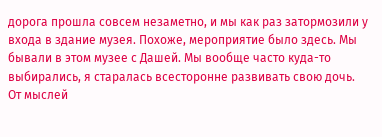дорога прошла совсем незаметно, и мы как раз затормозили у входа в здание музея. Похоже, мероприятие было здесь. Мы бывали в этом музее с Дашей. Мы вообще часто куда-то выбирались, я старалась всесторонне развивать свою дочь.
От мыслей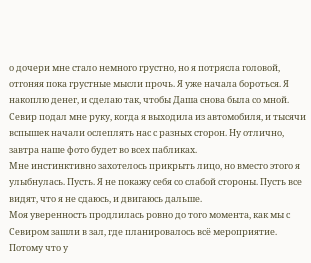о дочери мне стало немного грустно, но я потрясла головой, отгоняя пока грустные мысли прочь. Я уже начала бороться. Я накоплю денег, и сделаю так, чтобы Даша снова была со мной.
Севир подал мне руку, когда я выходила из автомобиля, и тысячи вспышек начали ослеплять нас с разных сторон. Ну отлично, завтра наше фото будет во всех пабликах.
Мне инстинктивно захотелось прикрыть лицо, но вместо этого я улыбнулась. Пусть. Я не покажу себя со слабой стороны. Пусть все видят, что я не сдаюсь, и двигаюсь дальше.
Моя уверенность продлилась ровно до того момента, как мы с Севиром зашли в зал, где планировалось всё мероприятие.
Потому что у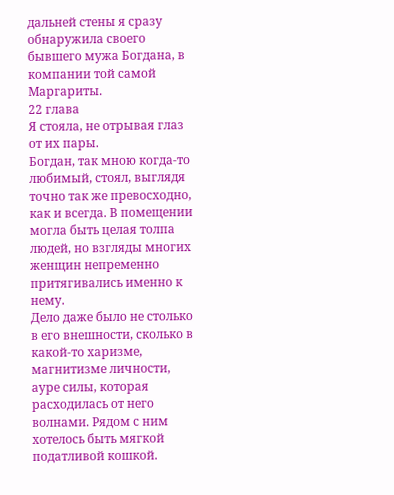дальней стены я сразу обнаружила своего бывшего мужа Богдана, в компании той самой Маргариты.
22 глава
Я стояла, не отрывая глаз от их пары.
Богдан, так мною когда-то любимый, стоял, выглядя точно так же превосходно, как и всегда. В помещении могла быть целая толпа людей, но взгляды многих женщин непременно притягивались именно к нему.
Дело даже было не столько в его внешности, сколько в какой-то харизме, магнитизме личности, ауре силы, которая расходилась от него волнами. Рядом с ним хотелось быть мягкой податливой кошкой.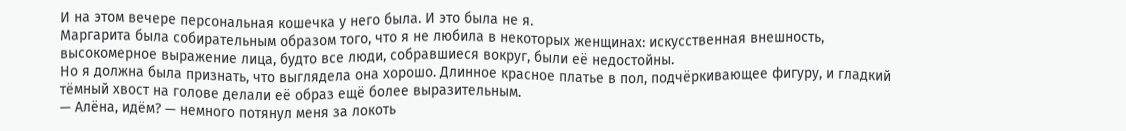И на этом вечере персональная кошечка у него была. И это была не я.
Маргарита была собирательным образом того, что я не любила в некоторых женщинах: искусственная внешность, высокомерное выражение лица, будто все люди, собравшиеся вокруг, были её недостойны.
Но я должна была признать, что выглядела она хорошо. Длинное красное платье в пол, подчёркивающее фигуру, и гладкий тёмный хвост на голове делали её образ ещё более выразительным.
— Алёна, идём? — немного потянул меня за локоть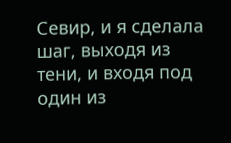Севир, и я сделала шаг, выходя из тени, и входя под один из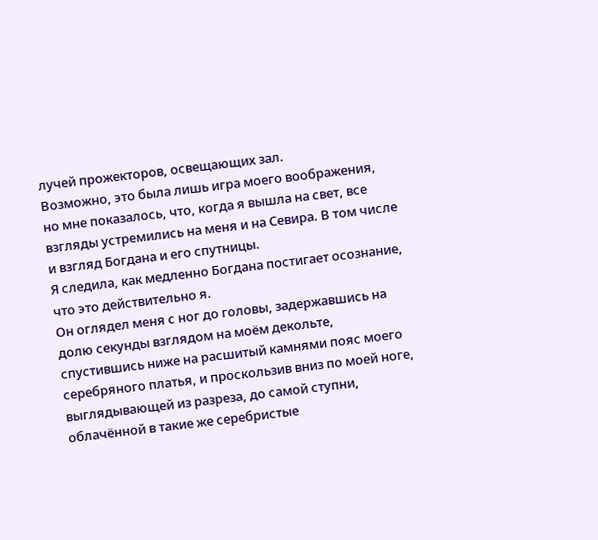лучей прожекторов, освещающих зал.
Возможно, это была лишь игра моего воображения, но мне показалось, что, когда я вышла на свет, все взгляды устремились на меня и на Севира. В том числе и взгляд Богдана и его спутницы.
Я следила, как медленно Богдана постигает осознание, что это действительно я.
Он оглядел меня с ног до головы, задержавшись на долю секунды взглядом на моём декольте, спустившись ниже на расшитый камнями пояс моего серебряного платья, и проскользив вниз по моей ноге, выглядывающей из разреза, до самой ступни, облачённой в такие же серебристые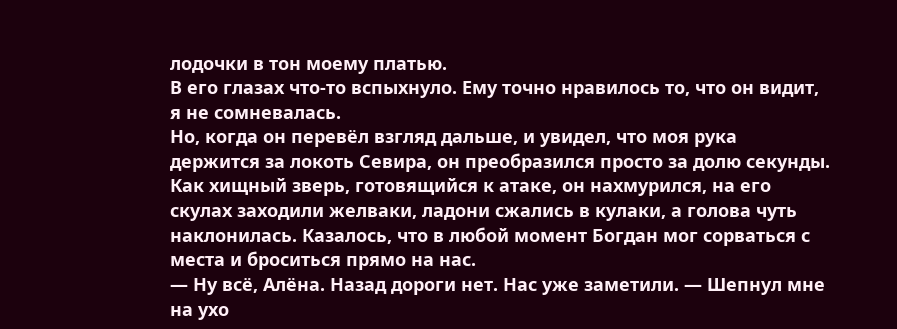лодочки в тон моему платью.
В его глазах что-то вспыхнуло. Ему точно нравилось то, что он видит, я не сомневалась.
Но, когда он перевёл взгляд дальше, и увидел, что моя рука держится за локоть Севира, он преобразился просто за долю секунды.
Как хищный зверь, готовящийся к атаке, он нахмурился, на его скулах заходили желваки, ладони сжались в кулаки, а голова чуть наклонилась. Казалось, что в любой момент Богдан мог сорваться с места и броситься прямо на нас.
— Ну всё, Алёна. Назад дороги нет. Нас уже заметили. — Шепнул мне на ухо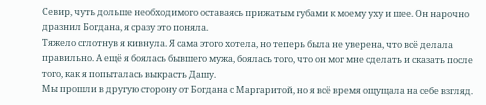Севир, чуть дольше необходимого оставаясь прижатым губами к моему уху и шее. Он нарочно дразнил Богдана, я сразу это поняла.
Тяжело сглотнув я кивнула. Я сама этого хотела, но теперь была не уверена, что всё делала правильно. А ещё я боялась бывшего мужа, боялась того, что он мог мне сделать и сказать после того, как я попыталась выкрасть Дашу.
Мы прошли в другую сторону от Богдана с Маргаритой, но я всё время ощущала на себе взгляд.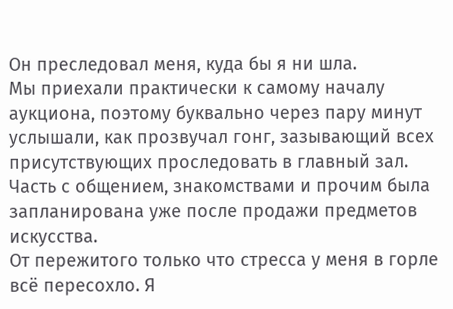Он преследовал меня, куда бы я ни шла.
Мы приехали практически к самому началу аукциона, поэтому буквально через пару минут услышали, как прозвучал гонг, зазывающий всех присутствующих проследовать в главный зал.
Часть с общением, знакомствами и прочим была запланирована уже после продажи предметов искусства.
От пережитого только что стресса у меня в горле всё пересохло. Я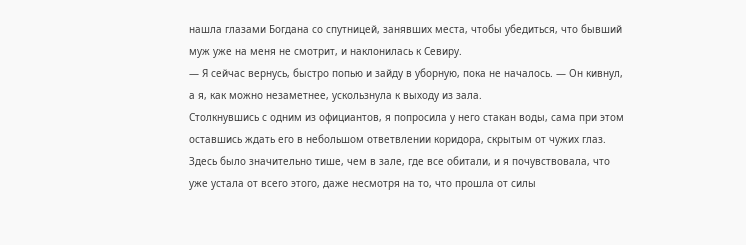нашла глазами Богдана со спутницей, занявших места, чтобы убедиться, что бывший муж уже на меня не смотрит, и наклонилась к Севиру.
— Я сейчас вернусь, быстро попью и зайду в уборную, пока не началось. — Он кивнул, а я, как можно незаметнее, ускользнула к выходу из зала.
Столкнувшись с одним из официантов, я попросила у него стакан воды, сама при этом оставшись ждать его в небольшом ответвлении коридора, скрытым от чужих глаз.
Здесь было значительно тише, чем в зале, где все обитали, и я почувствовала, что уже устала от всего этого, даже несмотря на то, что прошла от силы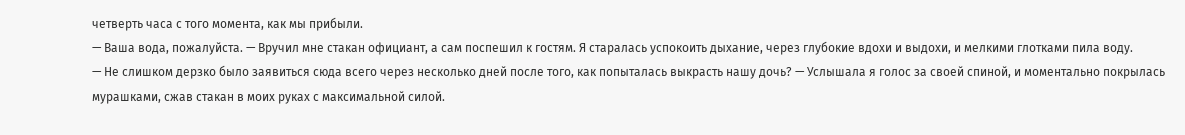четверть часа с того момента, как мы прибыли.
— Ваша вода, пожалуйста. — Вручил мне стакан официант, а сам поспешил к гостям. Я старалась успокоить дыхание, через глубокие вдохи и выдохи, и мелкими глотками пила воду.
— Не слишком дерзко было заявиться сюда всего через несколько дней после того, как попыталась выкрасть нашу дочь? — Услышала я голос за своей спиной, и моментально покрылась мурашками, сжав стакан в моих руках с максимальной силой.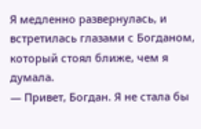Я медленно развернулась, и встретилась глазами с Богданом, который стоял ближе, чем я думала.
— Привет, Богдан. Я не стала бы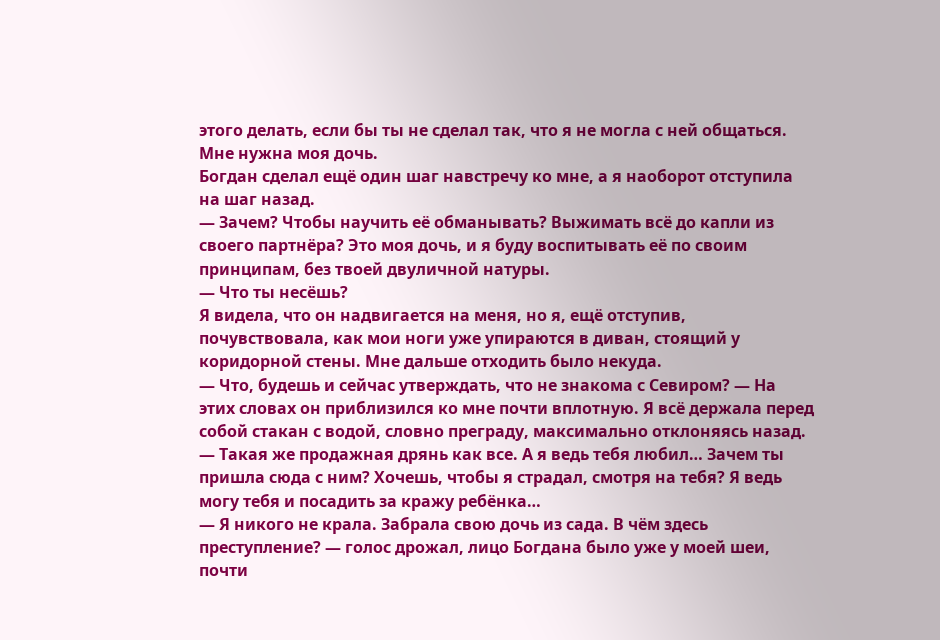этого делать, если бы ты не сделал так, что я не могла с ней общаться. Мне нужна моя дочь.
Богдан сделал ещё один шаг навстречу ко мне, а я наоборот отступила на шаг назад.
— Зачем? Чтобы научить её обманывать? Выжимать всё до капли из своего партнёра? Это моя дочь, и я буду воспитывать её по своим принципам, без твоей двуличной натуры.
— Что ты несёшь?
Я видела, что он надвигается на меня, но я, ещё отступив, почувствовала, как мои ноги уже упираются в диван, стоящий у коридорной стены. Мне дальше отходить было некуда.
— Что, будешь и сейчас утверждать, что не знакома с Севиром? — На этих словах он приблизился ко мне почти вплотную. Я всё держала перед собой стакан с водой, словно преграду, максимально отклоняясь назад. — Такая же продажная дрянь как все. А я ведь тебя любил… Зачем ты пришла сюда с ним? Хочешь, чтобы я страдал, смотря на тебя? Я ведь могу тебя и посадить за кражу ребёнка…
— Я никого не крала. Забрала свою дочь из сада. В чём здесь преступление? — голос дрожал, лицо Богдана было уже у моей шеи, почти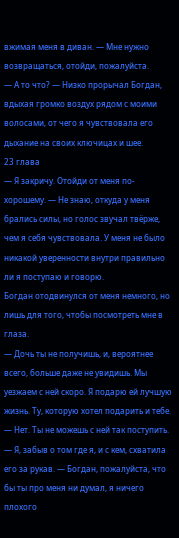вжимая меня в диван. — Мне нужно возвращаться, отойди, пожалуйста.
— А то что? — Низко прорычал Богдан, вдыхая громко воздух рядом с моими волосами, от чего я чувствовала его дыхание на своих ключицах и шее.
23 глава
— Я закричу. Отойди от меня по-хорошему. — Не знаю, откуда у меня брались силы, но голос звучал твёрже, чем я себя чувствовала. У меня не было никакой уверенности внутри правильно ли я поступаю и говорю.
Богдан отодвинулся от меня немного, но лишь для того, чтобы посмотреть мне в глаза.
— Дочь ты не получишь, и, вероятнее всего, больше даже не увидишь. Мы уезжаем с ней скоро. Я подарю ей лучшую жизнь. Ту, которую хотел подарить и тебе.
— Нет. Ты не можешь с ней так поступить. — Я, забыв о том где я, и с кем, схватила его за рукав. — Богдан, пожалуйста, что бы ты про меня ни думал, я ничего плохого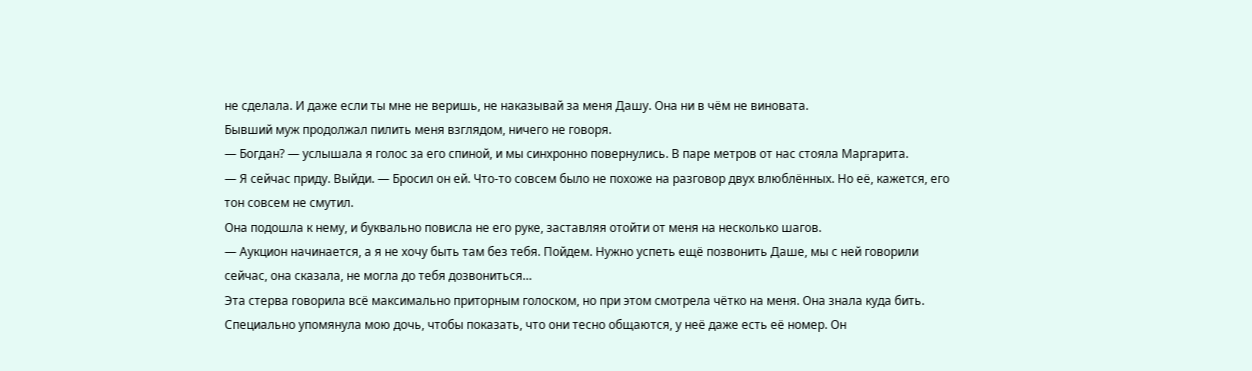не сделала. И даже если ты мне не веришь, не наказывай за меня Дашу. Она ни в чём не виновата.
Бывший муж продолжал пилить меня взглядом, ничего не говоря.
— Богдан? — услышала я голос за его спиной, и мы синхронно повернулись. В паре метров от нас стояла Маргарита.
— Я сейчас приду. Выйди. — Бросил он ей. Что-то совсем было не похоже на разговор двух влюблённых. Но её, кажется, его тон совсем не смутил.
Она подошла к нему, и буквально повисла не его руке, заставляя отойти от меня на несколько шагов.
— Аукцион начинается, а я не хочу быть там без тебя. Пойдем. Нужно успеть ещё позвонить Даше, мы с ней говорили сейчас, она сказала, не могла до тебя дозвониться…
Эта стерва говорила всё максимально приторным голоском, но при этом смотрела чётко на меня. Она знала куда бить. Специально упомянула мою дочь, чтобы показать, что они тесно общаются, у неё даже есть её номер. Он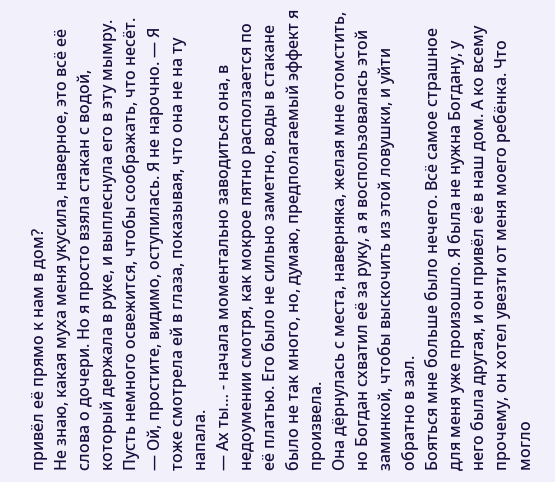привёл её прямо к нам в дом?
Не знаю, какая муха меня укусила, наверное, это всё её слова о дочери. Но я просто взяла стакан с водой, который держала в руке, и выплеснула его в эту мымру. Пусть немного освежится, чтобы соображать, что несёт.
— Ой, простите, видимо, оступилась. Я не нарочно. — Я тоже смотрела ей в глаза, показывая, что она не на ту напала.
— Ах ты… - начала моментально заводиться она, в недоумении смотря, как мокрое пятно расползается по её платью. Его было не сильно заметно, воды в стакане было не так много, но, думаю, предполагаемый эффект я произвела.
Она дёрнулась с места, наверняка, желая мне отомстить, но Богдан схватил её за руку, а я воспользовалась этой заминкой, чтобы выскочить из этой ловушки, и уйти обратно в зал.
Бояться мне больше было нечего. Всё самое страшное для меня уже произошло. Я была не нужна Богдану, у него была другая, и он привёл её в наш дом. А ко всему прочему, он хотел увезти от меня моего ребёнка. Что могло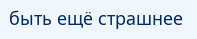быть ещё страшнее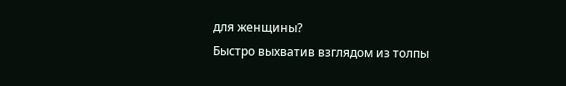для женщины?
Быстро выхватив взглядом из толпы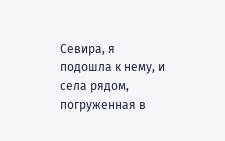Севира, я подошла к нему, и села рядом, погруженная в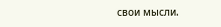свои мысли.